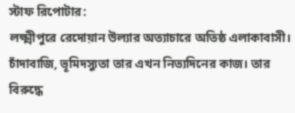স্টাফ রিপোটার:
লক্ষ্মীপুরে রেদোয়ান উল্যার অত্যাচারে অতিষ্ঠ এলাকাবাসী। চাঁদাবাজি, ভূমিদস্যুতা তার এখন নিত্যদিনের কাজ। তার বিরুদ্ধে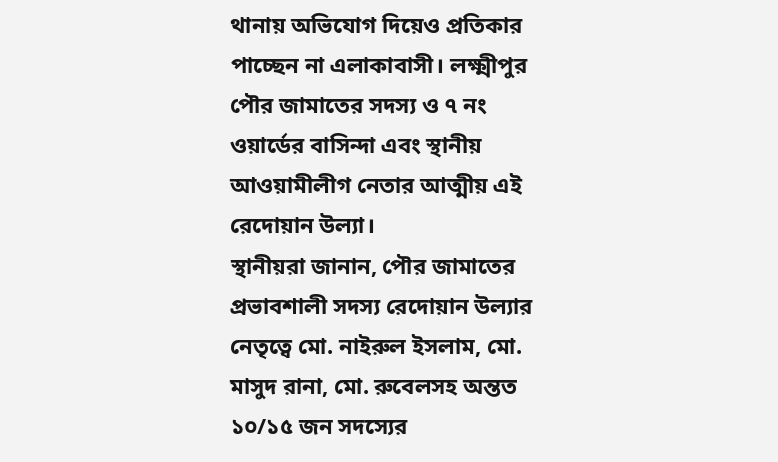থানায় অভিযোগ দিয়েও প্রতিকার পাচ্ছেন না এলাকাবাসী। লক্ষ্মীপুর পৌর জামাতের সদস্য ও ৭ নং ওয়ার্ডের বাসিন্দা এবং স্থানীয় আওয়ামীলীগ নেতার আত্মীয় এই রেদোয়ান উল্যা।
স্থানীয়রা জানান, পৌর জামাতের প্রভাবশালী সদস্য রেদোয়ান উল্যার নেতৃত্বে মো. নাইরুল ইসলাম, মো. মাসুদ রানা, মো. রুবেলসহ অন্তত ১০/১৫ জন সদস্যের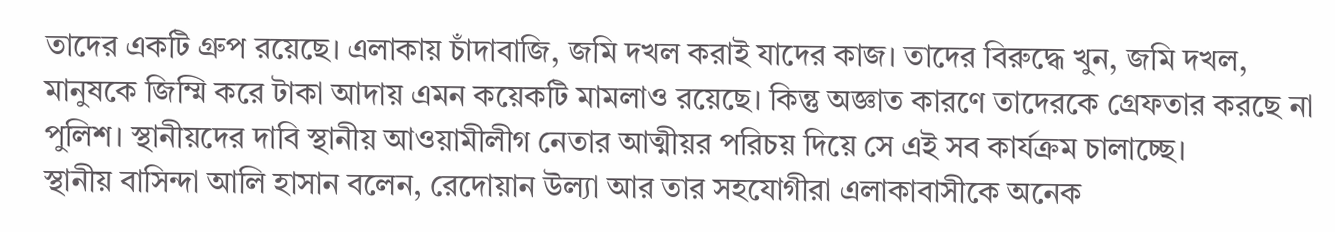তাদের একটি গ্রুপ রয়েছে। এলাকায় চাঁদাবাজি, জমি দখল করাই যাদের কাজ। তাদের বিরুদ্ধে খুন, জমি দখল, মানুষকে জিম্মি করে টাকা আদায় এমন কয়েকটি মামলাও রয়েছে। কিন্তু অজ্ঞাত কারণে তাদেরকে গ্রেফতার করছে না পুলিশ। স্থানীয়দের দাবি স্থানীয় আওয়ামীলীগ নেতার আত্মীয়র পরিচয় দিয়ে সে এই সব কার্যক্রম চালাচ্ছে।
স্থানীয় বাসিন্দা আলি হাসান বলেন, রেদোয়ান উল্যা আর তার সহযোগীরা এলাকাবাসীকে অনেক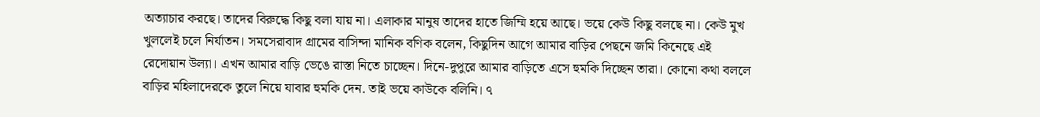অত্যাচার করছে। তাদের বিরুদ্ধে কিছু বলা যায় না। এলাকার মানুষ তাদের হাতে জিম্মি হয়ে আছে। ভয়ে কেউ কিছু বলছে না। কেউ মুখ খুললেই চলে নির্যাতন। সমসেরাবাদ গ্রামের বাসিন্দা মানিক বণিক বলেন, কিছুদিন আগে আমার বাড়ির পেছনে জমি কিনেছে এই রেদোয়ান উল্যা। এখন আমার বাড়ি ভেঙে রাস্তা নিতে চাচ্ছেন। দিনে-দুপুরে আমার বাড়িতে এসে হুমকি দিচ্ছেন তারা। কোনো কথা বললে বাড়ির মহিলাদেরকে তুলে নিয়ে যাবার হুমকি দেন. তাই ভয়ে কাউকে বলিনি। ৭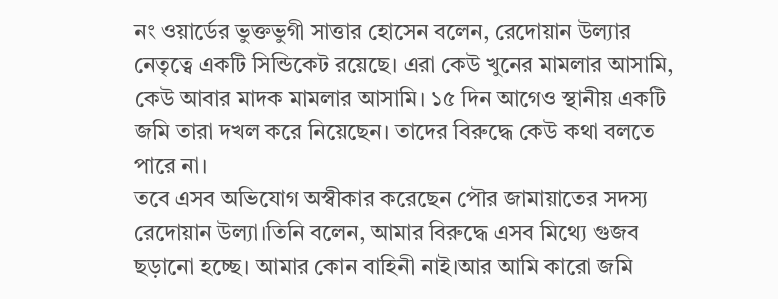নং ওয়ার্ডের ভুক্তভুগী সাত্তার হোসেন বলেন, রেদোয়ান উল্যার নেতৃত্বে একটি সিন্ডিকেট রয়েছে। এরা কেউ খুনের মামলার আসামি, কেউ আবার মাদক মামলার আসামি। ১৫ দিন আগেও স্থানীয় একটি জমি তারা দখল করে নিয়েছেন। তাদের বিরুদ্ধে কেউ কথা বলতে পারে না।
তবে এসব অভিযোগ অস্বীকার করেছেন পৌর জামায়াতের সদস্য রেদোয়ান উল্যা।তিনি বলেন, আমার বিরুদ্ধে এসব মিথ্যে গুজব ছড়ানো হচ্ছে। আমার কোন বাহিনী নাই।আর আমি কারো জমি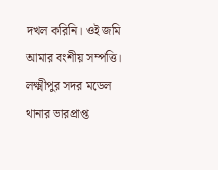দখল করিনি। ওই জমি আমার বংশীয় সম্পত্তি।
লক্ষ্মীপুর সদর মডেল থানার ভারপ্রাপ্ত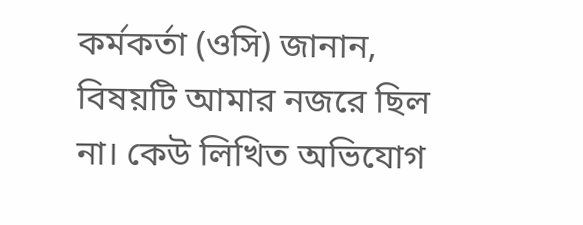কর্মকর্তা (ওসি) জানান, বিষয়টি আমার নজরে ছিল না। কেউ লিখিত অভিযোগ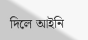দিলে আইনি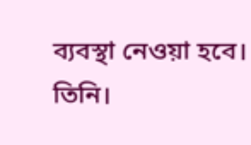ব্যবস্থা নেওয়া হবে।
তিনি।